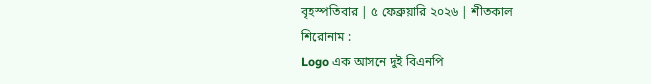বৃহস্পতিবার | ৫ ফেব্রুয়ারি ২০২৬ | শীতকাল
শিরোনাম :
Logo এক আসনে দুই বিএনপি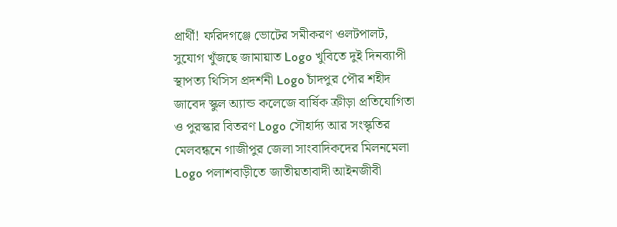প্রার্থী! ফরিদগঞ্জে ভোটের সমীকরণ ওলটপালট, সুযোগ খুঁজছে জামায়াত Logo খুবিতে দুই দিনব্যাপী স্থাপত্য থিসিস প্রদর্শনী Logo চাঁদপুর পৌর শহীদ জাবেদ স্কুল অ্যান্ড কলেজে বার্ষিক ক্রীড়া প্রতিযোগিতা ও পুরস্কার বিতরণ Logo সৌহার্দ্য আর সংস্কৃতির মেলবন্ধনে গাজীপুর জেলা সাংবাদিকদের মিলনমেলা Logo পলাশবাড়ীতে জাতীয়তাবাদী আইনজীবী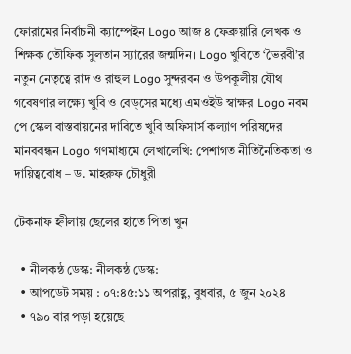ফোরামের নির্বাচনী ক্যাম্পেইন Logo আজ ৪ ফেব্রুয়ারি লেখক ও শিক্ষক তৌফিক সুলতান স্যারের জন্মদিন। Logo খুবিতে ‘ভৈরবী’র নতুন নেতৃত্বে রাদ ও রাহুল Logo সুন্দরবন ও উপকূলীয় যৌথ গবেষণার লক্ষ্যে খুবি ও বেড্সের মধ্যে এমওইউ স্বাক্ষর Logo নবম পে স্কেল বাস্তবায়নের দাবিতে খুবি অফিসার্স কল্যাণ পরিষদের মানববন্ধন Logo গণমাধ্যমে লেখালেখি: পেশাগত নীতিনৈতিকতা ও দায়িত্ববোধ – ড. মাহরুফ চৌধুরী

টেকনাফ হ্নীলায় ছেলের হাতে পিতা খুন

  • নীলকন্ঠ ডেস্ক: নীলকন্ঠ ডেস্ক:
  • আপডেট সময় : ০৭:৪৫:১১ অপরাহ্ণ, বুধবার, ৫ জুন ২০২৪
  • ৭৯০ বার পড়া হয়েছে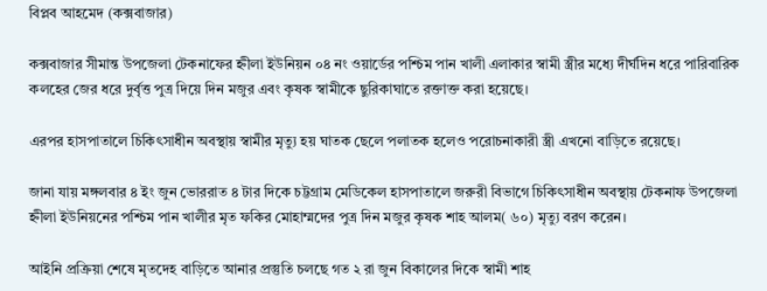বিপ্লব আহমেদ (কক্সবাজার)

কক্সবাজার সীমান্ত উপজেলা টেকনাফের হ্নীলা ইউনিয়ন ০৪ নং ওয়ার্ডের পশ্চিম পান খালী এলাকার স্বামী স্ত্রীর মধ্যে দীর্ঘদিন ধরে পারিবারিক কলহের জের ধরে দুর্বৃত্ত পুত্র দিয়ে দিন মজুর এবং কৃষক স্বামীকে ছুরিকাঘাতে রক্তাক্ত করা হয়েছে।

এরপর হাসপাতালে চিকিৎসাধীন অবস্থায় স্বামীর মৃত্যু হয় ঘাতক ছেলে পলাতক হলেও পরোচনাকারী স্ত্রী এখনো বাড়িতে রয়েছে।

জানা যায় মঙ্গলবার ৪ ইং জুন ভোররাত ৪ টার দিকে চট্টগ্রাম মেডিকেল হাসপাতালে জরুরী বিভাগে চিকিৎসাধীন অবস্থায় টেকনাফ উপজেলা হ্নীলা ইউনিয়নের পশ্চিম পান খালীর মৃত ফকির মোহাম্মদের পুত্র দিন মজুর কৃষক শাহ আলম( ৬০) মৃত্যু বরণ করেন।

আইনি প্রক্রিয়া শেষে মৃতদেহ বাড়িতে আনার প্রস্তুতি চলছে গত ২ রা জুন বিকালের দিকে স্বামী শাহ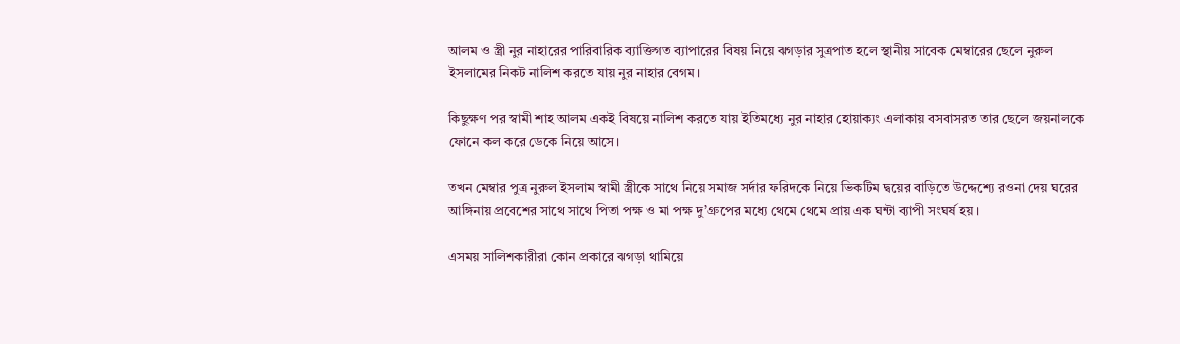আলম ও স্ত্রী নুর নাহারের পারিবারিক ব্যাক্তিগত ব্যাপারের বিষয় নিয়ে ঝগড়ার সুত্রপাত হলে স্থানীয় সাবেক মেম্বারের ছেলে নুরুল ইসলামের নিকট নালিশ করতে যায় নুর নাহার বেগম।

কিছুক্ষণ পর স্বামী শাহ আলম একই বিষয়ে নালিশ করতে যায় ইতিমধ্যে নুর নাহার হোয়াক্যং এলাকায় বসবাসরত তার ছেলে জয়নালকে ফোনে কল করে ডেকে নিয়ে আসে।

তখন মেম্বার পুত্র নুরুল ইসলাম স্বামী স্ত্রীকে সাথে নিয়ে সমাজ সর্দার ফরিদকে নিয়ে ভিকটিম দ্বয়ের বাড়িতে উদ্দেশ্যে রওনা দেয় ঘরের আঙ্গিনায় প্রবেশের সাথে সাথে পিতা পক্ষ ও মা পক্ষ দু’গ্রুপের মধ্যে থেমে থেমে প্রায় এক ঘন্টা ব্যাপী সংঘর্ষ হয়।

এসময় সালিশকারীরা কোন প্রকারে ঝগড়া থামিয়ে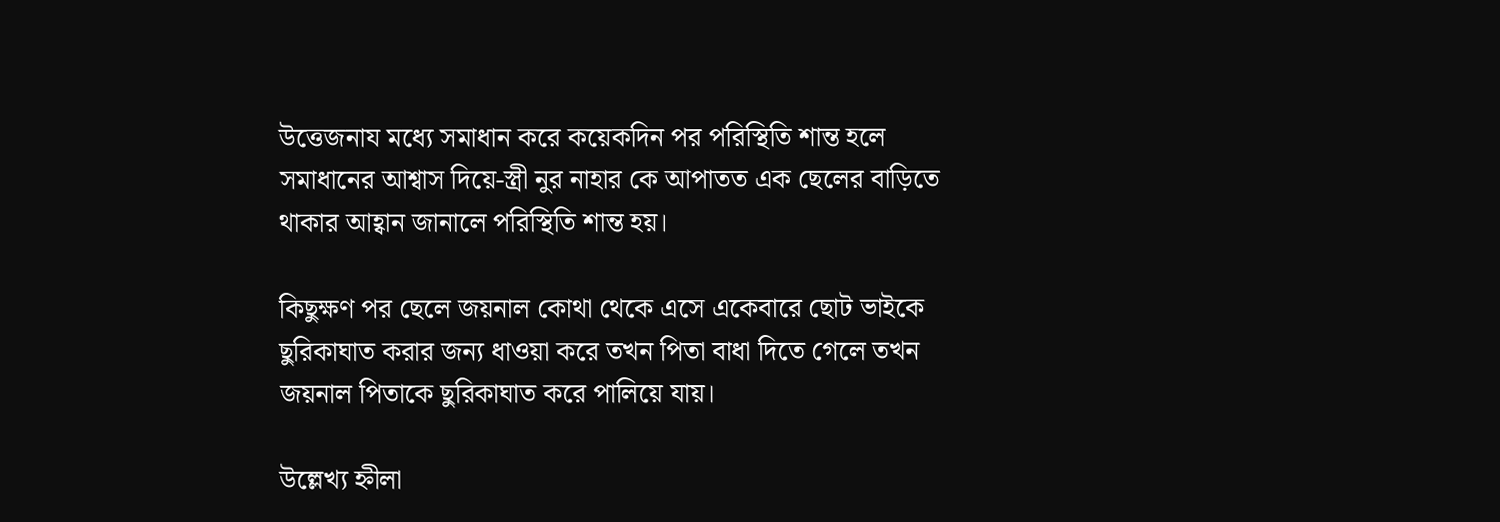উত্তেজনায মধ্যে সমাধান করে কয়েকদিন পর পরিস্থিতি শান্ত হলে সমাধানের আশ্বাস দিয়ে-স্ত্রী নুর নাহার কে আপাতত এক ছেলের বাড়িতে থাকার আহ্বান জানালে পরিস্থিতি শান্ত হয়।

কিছুক্ষণ পর ছেলে জয়নাল কোথা থেকে এসে একেবারে ছোট ভাইকে ছুরিকাঘাত করার জন্য ধাওয়া করে তখন পিতা বাধা দিতে গেলে তখন জয়নাল পিতাকে ছুরিকাঘাত করে পালিয়ে যায়।

উল্লেখ্য হ্নীলা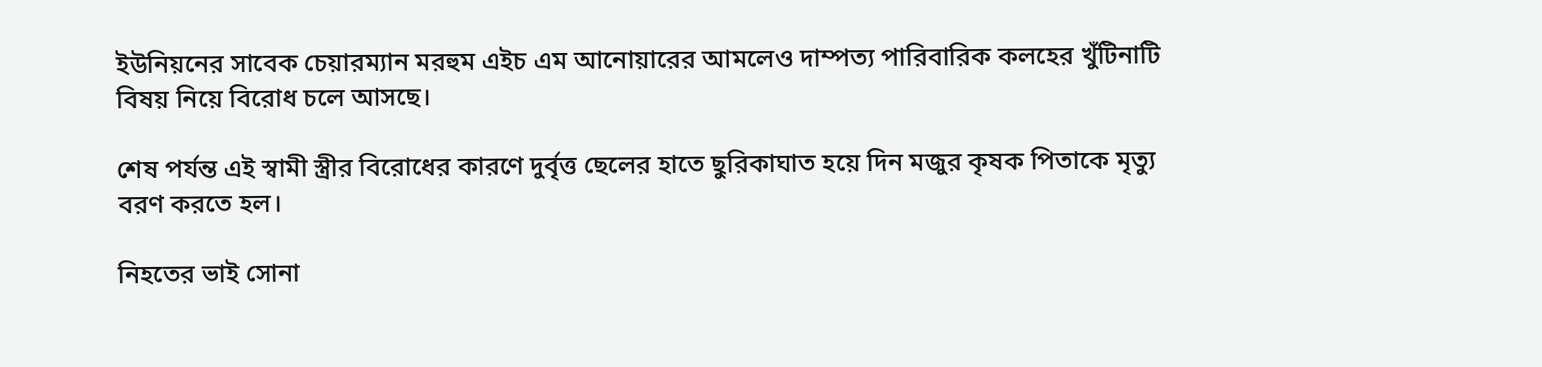ইউনিয়নের সাবেক চেয়ারম্যান মরহুম এইচ এম আনোয়ারের আমলেও দাম্পত্য পারিবারিক কলহের খুঁটিনাটি বিষয় নিয়ে বিরোধ চলে আসছে।

শেষ পর্যন্ত এই স্বামী স্ত্রীর বিরোধের কারণে দুর্বৃত্ত ছেলের হাতে ছুরিকাঘাত হয়ে দিন মজুর কৃষক পিতাকে মৃত্যু বরণ করতে হল।

নিহতের ভাই সোনা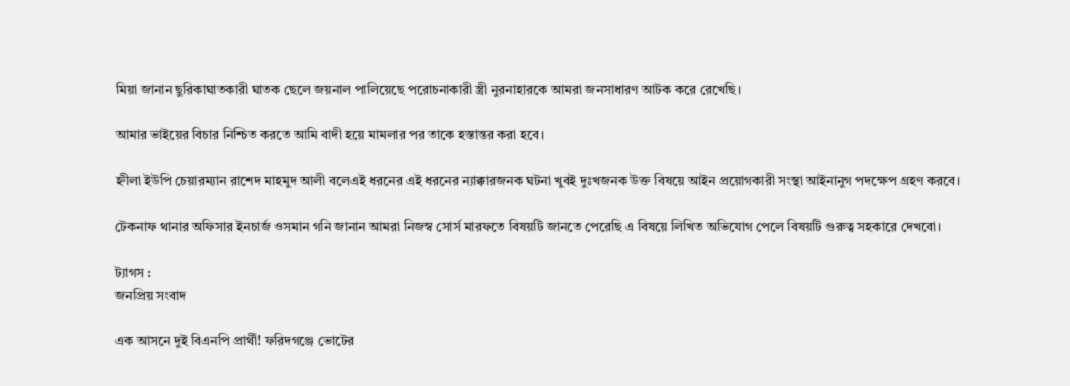মিয়া জানান ছুরিকাঘাতকারী ঘাতক ছেলে জয়নাল পালিয়েছে পরোচনাকারী স্ত্রী নুরনাহারকে আমরা জনসাধারণ আটক করে রেখেছি।

আমার ভাইয়ের বিচার নিশ্চিত করতে আমি বাদী হয়ে মামলার পর তাকে হস্তান্তর করা হবে।

হ্নীলা ইউপি চেয়ারম্যান রাশেদ মাহমুদ আলী বলেএই ধরনের এই ধরনের ন্যাক্কারজনক ঘটনা খুবই দুঃখজনক উক্ত বিষয়ে আইন প্রয়োগকারী সংস্থা আইনানুগ পদক্ষেপ গ্রহণ করবে।

টেকনাফ থানার অফিসার ইনচার্জ ওসমান গনি জানান আমরা নিজস্ব সোর্স মারফতে বিষয়টি জানতে পেরেছি এ বিষয়ে লিখিত অভিযোগ পেলে বিষয়টি গুরুত্ব সহকারে দেখবো।

ট্যাগস :
জনপ্রিয় সংবাদ

এক আসনে দুই বিএনপি প্রার্থী! ফরিদগঞ্জে ভোটের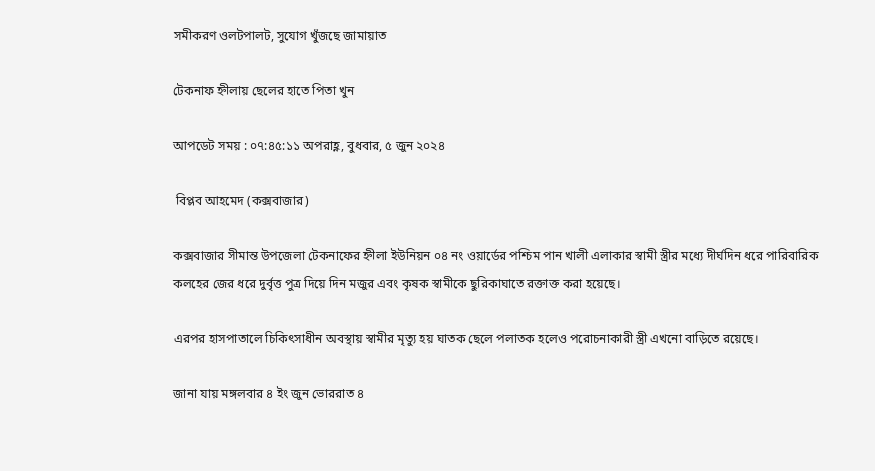সমীকরণ ওলটপালট, সুযোগ খুঁজছে জামায়াত

টেকনাফ হ্নীলায় ছেলের হাতে পিতা খুন

আপডেট সময় : ০৭:৪৫:১১ অপরাহ্ণ, বুধবার, ৫ জুন ২০২৪

 বিপ্লব আহমেদ (কক্সবাজার)

কক্সবাজার সীমান্ত উপজেলা টেকনাফের হ্নীলা ইউনিয়ন ০৪ নং ওয়ার্ডের পশ্চিম পান খালী এলাকার স্বামী স্ত্রীর মধ্যে দীর্ঘদিন ধরে পারিবারিক কলহের জের ধরে দুর্বৃত্ত পুত্র দিয়ে দিন মজুর এবং কৃষক স্বামীকে ছুরিকাঘাতে রক্তাক্ত করা হয়েছে।

এরপর হাসপাতালে চিকিৎসাধীন অবস্থায় স্বামীর মৃত্যু হয় ঘাতক ছেলে পলাতক হলেও পরোচনাকারী স্ত্রী এখনো বাড়িতে রয়েছে।

জানা যায় মঙ্গলবার ৪ ইং জুন ভোররাত ৪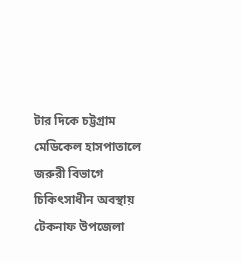টার দিকে চট্টগ্রাম মেডিকেল হাসপাতালে জরুরী বিভাগে চিকিৎসাধীন অবস্থায় টেকনাফ উপজেলা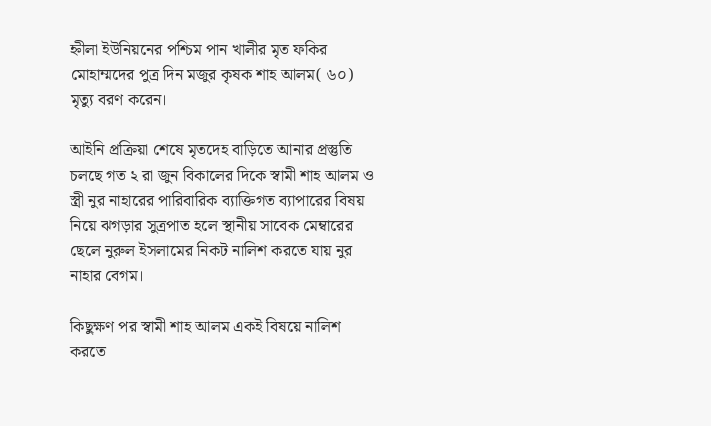হ্নীলা ইউনিয়নের পশ্চিম পান খালীর মৃত ফকির মোহাম্মদের পুত্র দিন মজুর কৃষক শাহ আলম( ৬০) মৃত্যু বরণ করেন।

আইনি প্রক্রিয়া শেষে মৃতদেহ বাড়িতে আনার প্রস্তুতি চলছে গত ২ রা জুন বিকালের দিকে স্বামী শাহ আলম ও স্ত্রী নুর নাহারের পারিবারিক ব্যাক্তিগত ব্যাপারের বিষয় নিয়ে ঝগড়ার সুত্রপাত হলে স্থানীয় সাবেক মেম্বারের ছেলে নুরুল ইসলামের নিকট নালিশ করতে যায় নুর নাহার বেগম।

কিছুক্ষণ পর স্বামী শাহ আলম একই বিষয়ে নালিশ করতে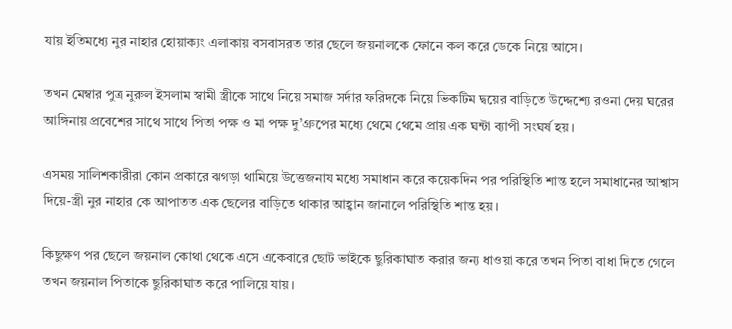যায় ইতিমধ্যে নুর নাহার হোয়াক্যং এলাকায় বসবাসরত তার ছেলে জয়নালকে ফোনে কল করে ডেকে নিয়ে আসে।

তখন মেম্বার পুত্র নুরুল ইসলাম স্বামী স্ত্রীকে সাথে নিয়ে সমাজ সর্দার ফরিদকে নিয়ে ভিকটিম দ্বয়ের বাড়িতে উদ্দেশ্যে রওনা দেয় ঘরের আঙ্গিনায় প্রবেশের সাথে সাথে পিতা পক্ষ ও মা পক্ষ দু’গ্রুপের মধ্যে থেমে থেমে প্রায় এক ঘন্টা ব্যাপী সংঘর্ষ হয়।

এসময় সালিশকারীরা কোন প্রকারে ঝগড়া থামিয়ে উত্তেজনায মধ্যে সমাধান করে কয়েকদিন পর পরিস্থিতি শান্ত হলে সমাধানের আশ্বাস দিয়ে-স্ত্রী নুর নাহার কে আপাতত এক ছেলের বাড়িতে থাকার আহ্বান জানালে পরিস্থিতি শান্ত হয়।

কিছুক্ষণ পর ছেলে জয়নাল কোথা থেকে এসে একেবারে ছোট ভাইকে ছুরিকাঘাত করার জন্য ধাওয়া করে তখন পিতা বাধা দিতে গেলে তখন জয়নাল পিতাকে ছুরিকাঘাত করে পালিয়ে যায়।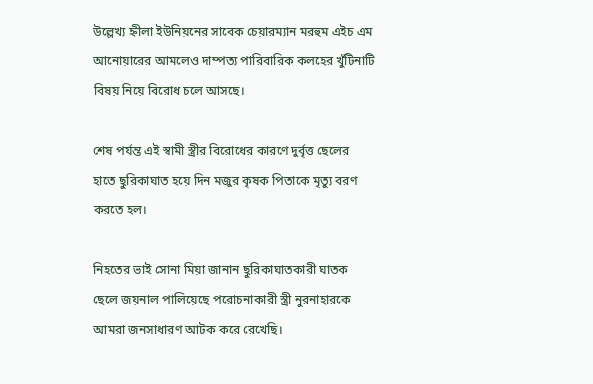উল্লেখ্য হ্নীলা ইউনিয়নের সাবেক চেয়ারম্যান মরহুম এইচ এম আনোয়ারের আমলেও দাম্পত্য পারিবারিক কলহের খুঁটিনাটি বিষয় নিয়ে বিরোধ চলে আসছে।

শেষ পর্যন্ত এই স্বামী স্ত্রীর বিরোধের কারণে দুর্বৃত্ত ছেলের হাতে ছুরিকাঘাত হয়ে দিন মজুর কৃষক পিতাকে মৃত্যু বরণ করতে হল।

নিহতের ভাই সোনা মিয়া জানান ছুরিকাঘাতকারী ঘাতক ছেলে জয়নাল পালিয়েছে পরোচনাকারী স্ত্রী নুরনাহারকে আমরা জনসাধারণ আটক করে রেখেছি।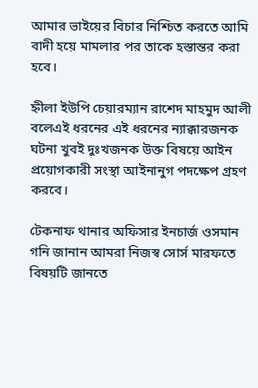আমার ভাইয়ের বিচার নিশ্চিত করতে আমি বাদী হয়ে মামলার পর তাকে হস্তান্তর করা হবে।

হ্নীলা ইউপি চেয়ারম্যান রাশেদ মাহমুদ আলী বলেএই ধরনের এই ধরনের ন্যাক্কারজনক ঘটনা খুবই দুঃখজনক উক্ত বিষয়ে আইন প্রয়োগকারী সংস্থা আইনানুগ পদক্ষেপ গ্রহণ করবে।

টেকনাফ থানার অফিসার ইনচার্জ ওসমান গনি জানান আমরা নিজস্ব সোর্স মারফতে বিষয়টি জানতে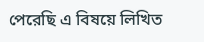পেরেছি এ বিষয়ে লিখিত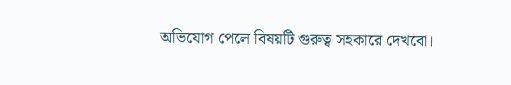অভিযোগ পেলে বিষয়টি গুরুত্ব সহকারে দেখবো।